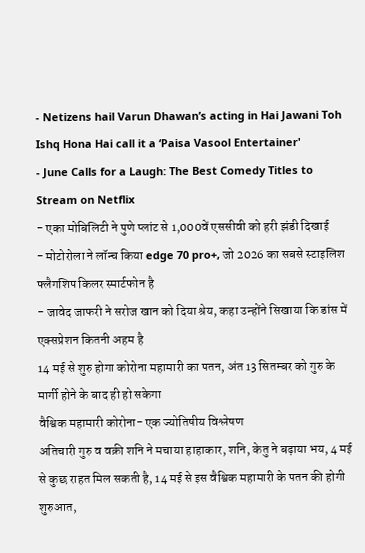- Netizens hail Varun Dhawan’s acting in Hai Jawani Toh Ishq Hona Hai call it a ‘Paisa Vasool Entertainer'
- June Calls for a Laugh: The Best Comedy Titles to Stream on Netflix
- एका मोबिलिटी ने पुणे प्लांट से 1,000वें एससीवी को हरी झंडी दिखाई
- मोटोरोला ने लॉन्च किया edge 70 pro+, जो 2026 का सबसे स्टाइलिश फ्लैगशिप किलर स्मार्टफोन है
- जावेद जाफरी ने सरोज खान को दिया श्रेय, कहा उन्होंने सिखाया कि डांस में एक्सप्रेशन कितनी अहम है
14 मई से शुरु होगा कोरोना महामारी का पतन, अंत 13 सितम्बर को गुरु के मार्गी होने के बाद ही हो सकेगा
वैश्विक महामारी कोरोना- एक ज्योतिषीय विश्लेषण
अतिचारी गुरु व वक्री शनि ने मचाया हाहाकार, शनि, केतु ने बढ़ाया भय, 4 मई से कुछ राहत मिल सकती है, 14 मई से इस वैश्विक महामारी के पतन की होगी शुरुआत,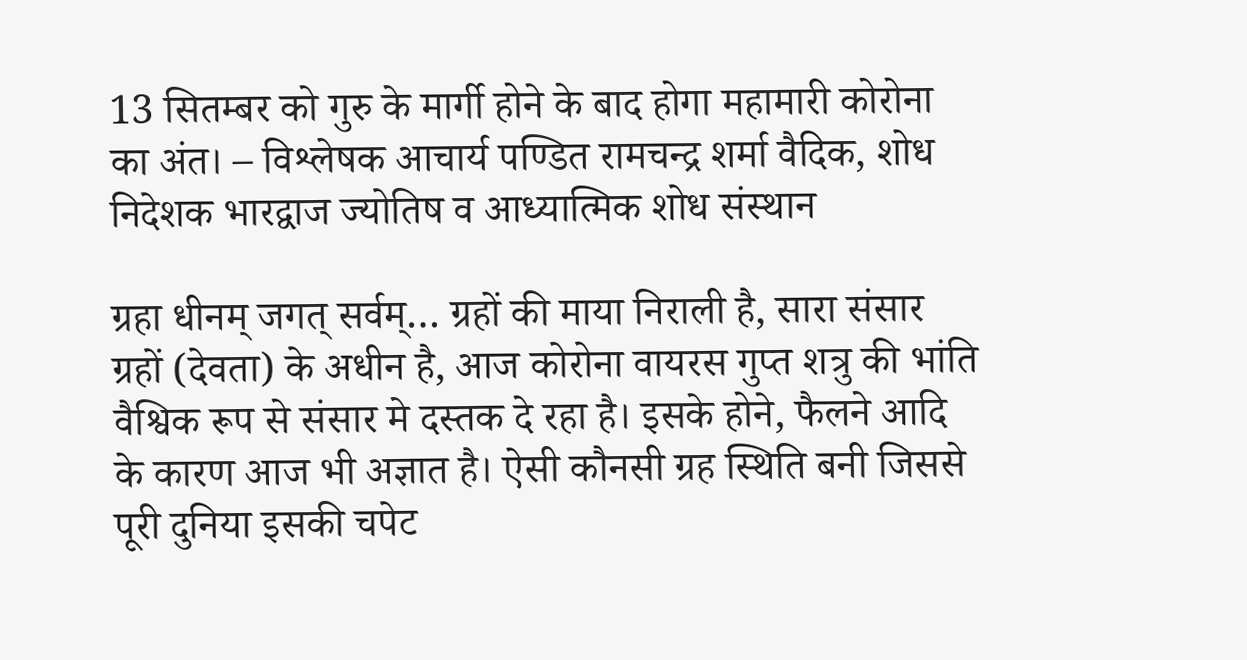13 सितम्बर को गुरु के मार्गी होने के बाद होगा महामारी कोरोना का अंत। – विश्लेषक आचार्य पण्डित रामचन्द्र शर्मा वैदिक, शोध निदेशक भारद्वाज ज्योतिष व आध्यात्मिक शोध संस्थान

ग्रहा धीनम् जगत् सर्वम्… ग्रहों की माया निराली है, सारा संसार ग्रहों (देवता) के अधीन है, आज कोरोना वायरस गुप्त शत्रु की भांति वैश्विक रूप से संसार मे दस्तक दे रहा है। इसके होने, फैलने आदि के कारण आज भी अज्ञात है। ऐसी कौनसी ग्रह स्थिति बनी जिससे पूरी दुनिया इसकी चपेट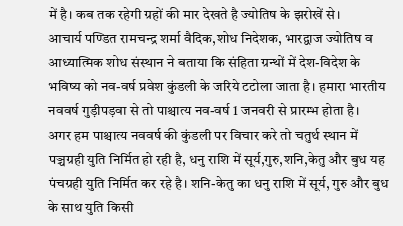में है। कब तक रहेगी ग्रहों की मार देखते है ज्योतिष के झरोखें से।
आचार्य पण्डित रामचन्द्र शर्मा वैदिक,शोध निदेशक, भारद्वाज ज्योतिष व आध्यात्मिक शोध संस्थान ने बताया कि संहिता ग्रन्थों में देश-विदेश के भविष्य को नव-वर्ष प्रवेश कुंडली के जरिये टटोला जाता है। हमारा भारतीय नववर्ष गुड़ीपड़वा से तो पाश्चात्य नव-वर्ष 1 जनवरी से प्रारम्भ होता है।
अगर हम पाश्चात्य नववर्ष की कुंडली पर विचार करे तो चतुर्थ स्थान में पञ्चग्रही युति निर्मित हो रही है, धनु राशि में सूर्य,गुरु,शनि,केतु और बुध यह पंचग्रही युति निर्मित कर रहे है। शनि-केतु का धनु राशि में सूर्य, गुरु और बुध के साथ युति किसी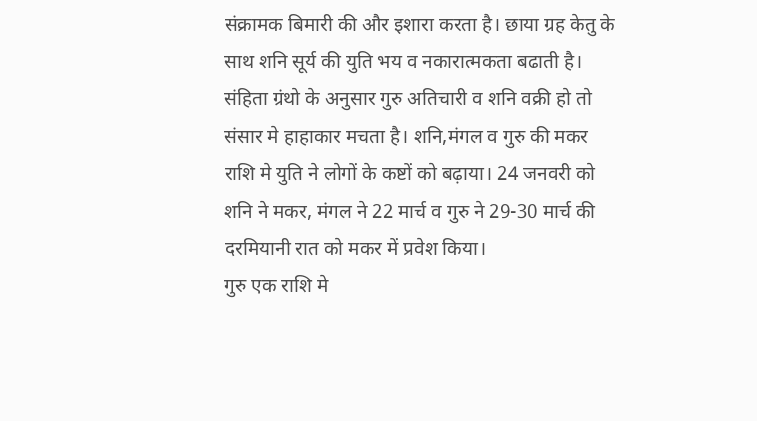संक्रामक बिमारी की और इशारा करता है। छाया ग्रह केतु के साथ शनि सूर्य की युति भय व नकारात्मकता बढाती है।
संहिता ग्रंथो के अनुसार गुरु अतिचारी व शनि वक्री हो तो संसार मे हाहाकार मचता है। शनि,मंगल व गुरु की मकर राशि मे युति ने लोगों के कष्टों को बढ़ाया। 24 जनवरी को शनि ने मकर, मंगल ने 22 मार्च व गुरु ने 29-30 मार्च की दरमियानी रात को मकर में प्रवेश किया।
गुरु एक राशि मे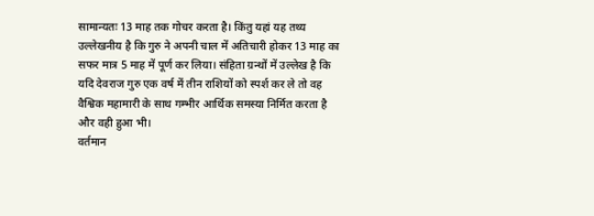सामान्यतः 13 माह तक गोचर करता है। किंतु यहां यह तथ्य उल्लेखनीय है कि गुरु ने अपनी चाल में अतिचारी होकर 13 माह का सफर मात्र 5 माह में पूर्ण कर लिया। संहिता ग्रन्थों में उल्लेख है कि यदि देवराज गुरु एक वर्ष में तीन राशियों को स्पर्श कर ले तो वह वैश्विक महामारी के साथ गम्भीर आर्थिक समस्या निर्मित करता है और वही हुआ भी।
वर्तमान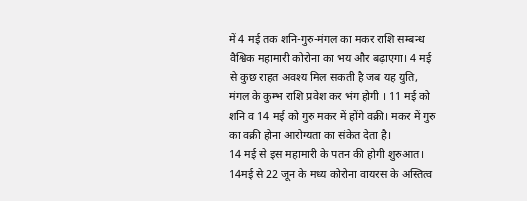में 4 मई तक शनि-गुरु-मंगल का मकर राशि सम्बन्ध वैश्विक महामारी कोरोना का भय और बढ़ाएगा। 4 मई से कुछ राहत अवश्य मिल सकती है जब यह युति, मंगल के कुम्भ राशि प्रवेश कर भंग होगी । 11 मई को शनि व 14 मई को गुरु मकर में होंगे वक्री। मकर में गुरु का वक्री होना आरोग्यता का संकेत देता है।
14 मई से इस महामारी के पतन की होगी शुरुआत। 14मई से 22 जून के मध्य कोरोना वायरस के अस्तित्व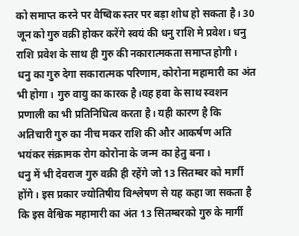को समाप्त करने पर वैष्विक स्तर पर बड़ा शोध हो सकता है। 30 जून को गुरु वक्री होकर करेंगे स्वयं की धनु राशि मे प्रवेश। धनु राशि प्रवेश के साथ ही गुरु की नकारात्मकता समाप्त होगी।
धनु का गुरु देगा सकारात्मक परिणाम, कोरोना महामारी का अंत भी होगा। गुरु वायु का कारक है।यह हवा के साथ स्वशन प्रणाली का भी प्रतिनिधित्व करता है। यही कारण है कि अतिचारी गुरु का नीच मकर राशि की और आकर्षण अति भयंकर संक्रामक रोग कोरोना के जन्म का हेतु बना।
धनु में भी देवराज गुरु वक्री ही रहेंगे जो 13 सितम्बर को मार्गी होंगे। इस प्रकार ज्योतिषीय विश्लेषण से यह कहा जा सकता है कि इस वैश्विक महामारी का अंत 13 सितम्बरको गुरु के मार्गी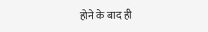होने के बाद ही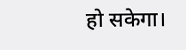हो सकेगा।